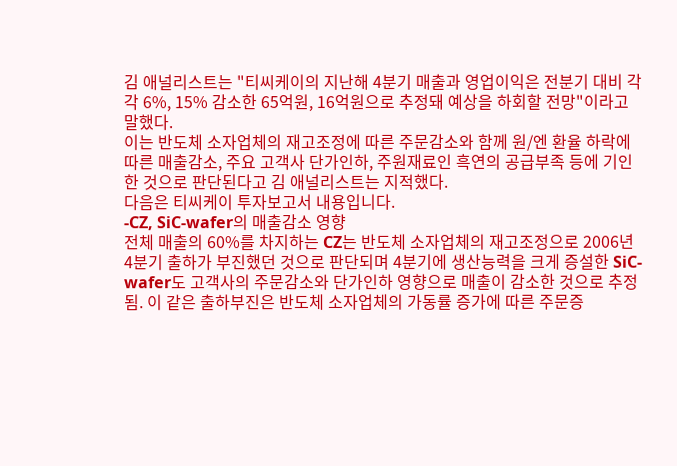김 애널리스트는 "티씨케이의 지난해 4분기 매출과 영업이익은 전분기 대비 각각 6%, 15% 감소한 65억원, 16억원으로 추정돼 예상을 하회할 전망"이라고 말했다.
이는 반도체 소자업체의 재고조정에 따른 주문감소와 함께 원/엔 환율 하락에 따른 매출감소, 주요 고객사 단가인하, 주원재료인 흑연의 공급부족 등에 기인한 것으로 판단된다고 김 애널리스트는 지적했다.
다음은 티씨케이 투자보고서 내용입니다.
-CZ, SiC-wafer의 매출감소 영향
전체 매출의 60%를 차지하는 CZ는 반도체 소자업체의 재고조정으로 2006년 4분기 출하가 부진했던 것으로 판단되며 4분기에 생산능력을 크게 증설한 SiC-wafer도 고객사의 주문감소와 단가인하 영향으로 매출이 감소한 것으로 추정됨. 이 같은 출하부진은 반도체 소자업체의 가동률 증가에 따른 주문증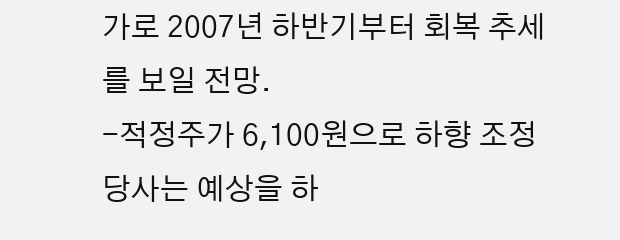가로 2007년 하반기부터 회복 추세를 보일 전망.
-적정주가 6,100원으로 하향 조정
당사는 예상을 하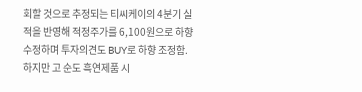회할 것으로 추정되는 티씨케이의 4분기 실적을 반영해 적정주가를 6,100원으로 하향 수정하며 투자의견도 BUY로 하향 조정함. 하지만 고 순도 흑연제품 시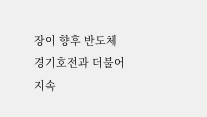장이 향후 반도체 경기호전과 더불어 지속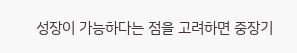성장이 가능하다는 점을 고려하면 중장기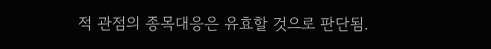적 관점의 종목대응은 유효할 것으로 판단됨.